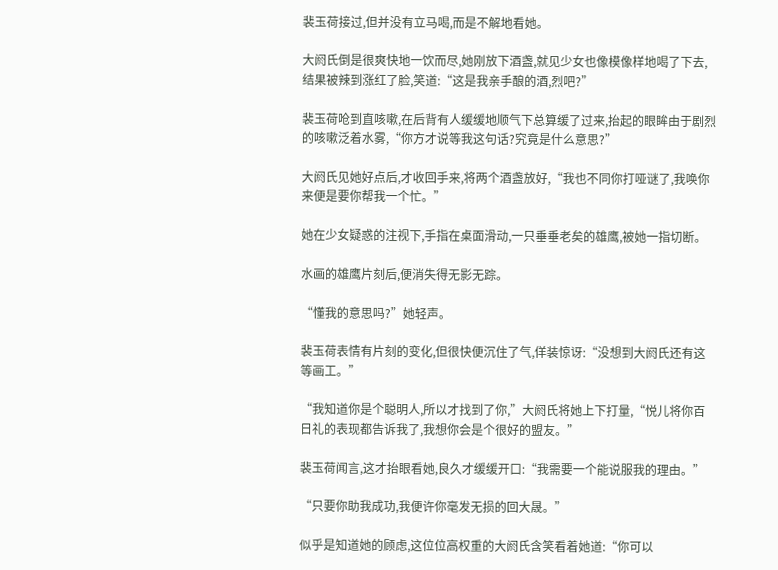裴玉荷接过,但并没有立马喝,而是不解地看她。

大阏氏倒是很爽快地一饮而尽,她刚放下酒盏,就见少女也像模像样地喝了下去,结果被辣到涨红了脸,笑道:“这是我亲手酿的酒,烈吧?”

裴玉荷呛到直咳嗽,在后背有人缓缓地顺气下总算缓了过来,抬起的眼眸由于剧烈的咳嗽泛着水雾,“你方才说等我这句话?究竟是什么意思?”

大阏氏见她好点后,才收回手来,将两个酒盏放好,“我也不同你打哑谜了,我唤你来便是要你帮我一个忙。”

她在少女疑惑的注视下,手指在桌面滑动,一只垂垂老矣的雄鹰,被她一指切断。

水画的雄鹰片刻后,便消失得无影无踪。

“懂我的意思吗?”她轻声。

裴玉荷表情有片刻的变化,但很快便沉住了气,佯装惊讶:“没想到大阏氏还有这等画工。”

“我知道你是个聪明人,所以才找到了你,”大阏氏将她上下打量,“悦儿将你百日礼的表现都告诉我了,我想你会是个很好的盟友。”

裴玉荷闻言,这才抬眼看她,良久才缓缓开口:“我需要一个能说服我的理由。”

“只要你助我成功,我便许你毫发无损的回大晟。”

似乎是知道她的顾虑,这位位高权重的大阏氏含笑看着她道:“你可以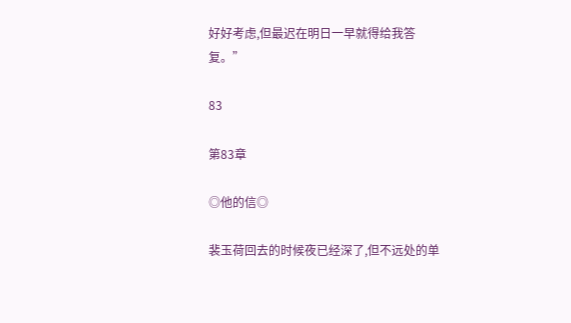好好考虑,但最迟在明日一早就得给我答复。”

83

第83章

◎他的信◎

裴玉荷回去的时候夜已经深了,但不远处的单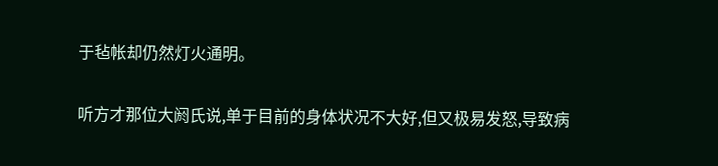于毡帐却仍然灯火通明。

听方才那位大阏氏说,单于目前的身体状况不大好,但又极易发怒,导致病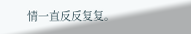情一直反反复复。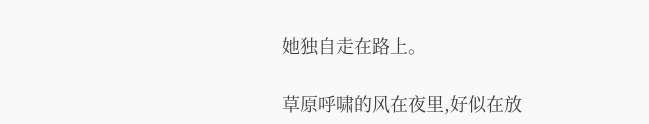她独自走在路上。

草原呼啸的风在夜里,好似在放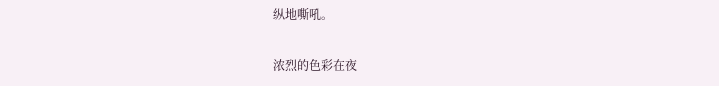纵地嘶吼。

浓烈的色彩在夜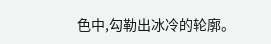色中,勾勒出冰冷的轮廓。